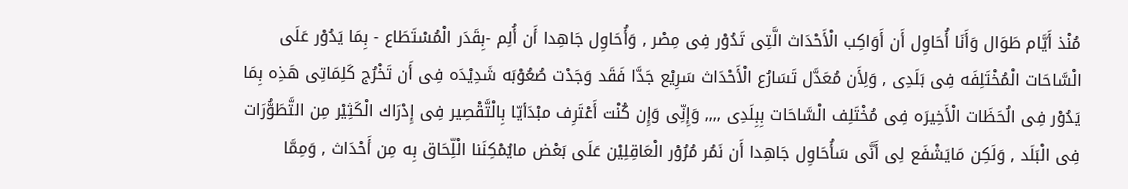مُنْذ أَيَّام طَوَال وَأَنَا أُحَاوِل أَن أَوَاكِب الْأَحْدَاث الَّتِى تَدُوْر فِى مِصْر , وَأُحَاوِل جَاهِدا أَن أُلِم -بِقَدَر الْمُسْتَطَاع - بِمَا يَدُوْر عَلَى الْسَّاحَات الْمُخْتَلِفَه فِى بَلَدِى , وَلِأَن مُعَدَّل تَسَارُع الْأَحْدَاث سَرِيْع جَدَّا فَقَد وَجَدْت صُعُوْبَه شَدِيْدَه فِى أَن تَخْرُج كَلِمَاتِى هَذِه بِمَا يَدُوْر فِى الُحَظَات الْأَخِيرَه فِى مُخْتَلِف الْسَّاحَات بِبِلَدِى ,,,, وَإِنِّى وَإِن كُنْت أَعْتَرِف مبْدَأيّا بِالْتَّقْصِير فِى إِدْرَاك الْكَثِيْر مِن التَّطَوُّرَات فِى الْبَلَد , وَلَكِن مَايَشْفَع لِى أَنَّى سَأُحَاوِل جَاهِدا أَن نَمُر مُرُوْر الْعَاقِلِيْن عَلَى بَعْض مايُمْكِنَنا الْلِّحَاق بِه مِن أَحْدَاث , وَمِمَّا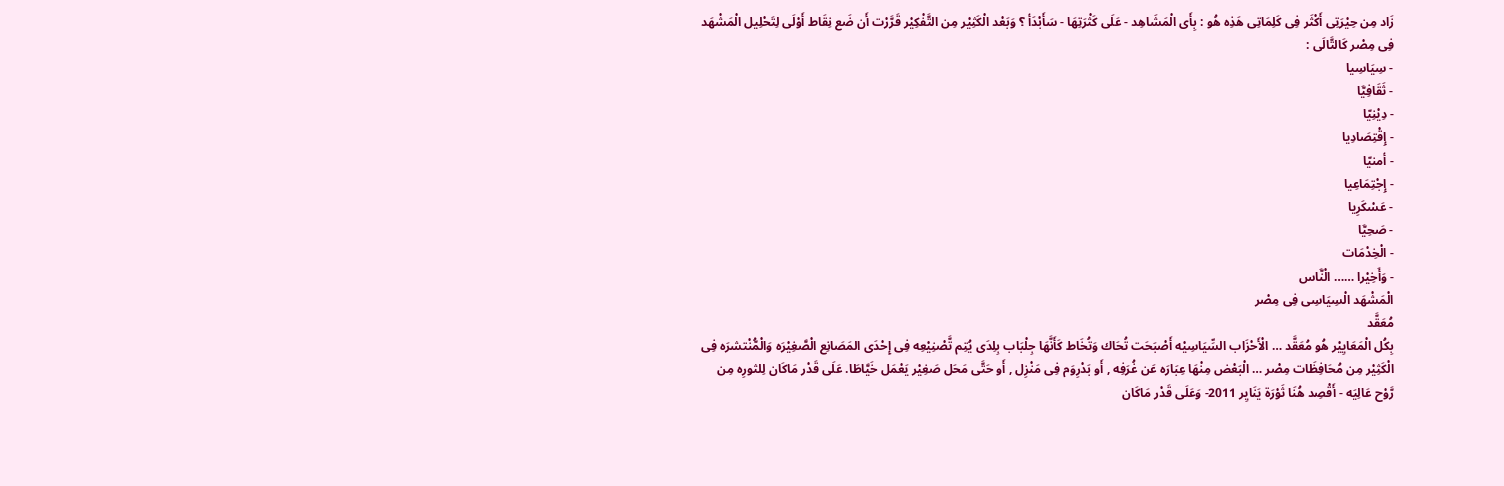زَاد مِن حِيْرَتِى أَكْثَر فِى كَلِمَاتِى هَذِه هُو : بِأَى الْمَشَاهِد - عَلَى كَثْرَتِهَا - سَأَبْدَأ ؟ وَبَعْد الْكَثِيْر مِن التَّفْكِيْر قَرَّرْت أَن ضَع نِقَاط أَوْلَى لِتَحْلِيل الْمَشْهَد فِى مِصْر كَالتَّالَى :
- سِيَاسِيا
- ثَقَافِيَّا
- دِيْنِيّا
- إِقْتِصَادِيا
- أمنيّا
- إِجْتِمَاعِيا
- عَسْكَرِيا
- صَحِيَّا
- الْخِدْمَات
- وَأَخِيْرا …… الْنَّاس
الْمَشْهَد الْسِيَاسِى فِى مِصْر
مُعَقَّد
بِكُل الْمَعَايِيْر هُو مُعَقَّد … الْأَحْزَاب السِّيَاسِيْه أَصْبَحَت تُحَاك وَتُخَاط كَأَنَّهَا جِلْبَاب بِلِدَى يُتِم تَّصْنِيْعِه فِى إِحْدَى المَصَانِع الْصَّغِيْرَه وَالْمُّنْتشرَه فِى الْكَثِيْر مِن مُحَافِظَات مِصْر … الْبَعْض مِنْهَا عِبَارَه عَن غُرَفِه , أَو بَدْرِوَم فِى مَنْزِل , أَو حَتَّى مَحَل صَغِيْر يَعْمَل خَيَّاطَا. عَلَى قَدْر مَاكَان لِلثورِه مِن رَّوْح عَالِيَه - أَقْصِد هُنَا ثَوْرَة يَنَايِر 2011- وَعَلَى قَدْر مَاكَان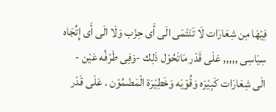فِيْهَا مِن شِعَارَات لَا تَنَتْمَى الَى أَى حِزْب وَلَا الَى أَى إِتِّجَاه سِيَاسِى ,,,,, عَلَى قَدْر مَاتَحُوْل ذَلِك -وَفِى طَرْفُه عَيْن - الَى شِعَارَات كَبِيْرَه وَقُوْيَه وَخَطِيْرَة الْمَضْمُوْن . عَلَى قَدْر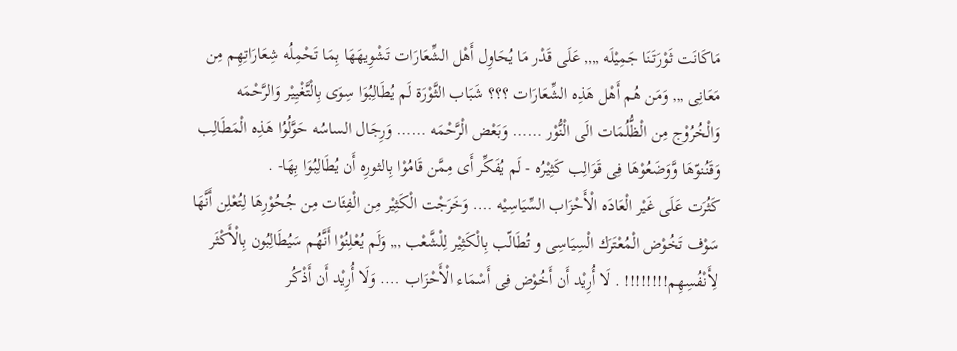مَاكَانَت ثَوْرَتَنَا جَمِيْلَه ,,,, عَلَى قَدْر مَا يُحَاوِل أَهْل الشِّعَارَات تَشْوِيهَهَا بِمَا تَحْمِلُه شِعَارَاتِهِم مِن مَعَانِى ,,, وَمَن هُم أَهْل هَذِه الشِّعَارَات ؟؟؟ شَبَاب الثَّوْرَة لَم يُطَالِبُوَا سِوَى بِالْتَّغْيِيْر وَالرَّحْمَه وَالْخُرُوْج مِن الْظُّلُمَات الَى الْنُّوْر …… وَبَعْض الْرَّحْمَه …… وَرِجَال الساسُه حَوَّلُوُا هَذِه الْمَطَالِب وَقَنُنوّهَا وَّوَضَعُوْهَا فِى قَوَالِب كَثِيْرُه - لَم يُفَكِّر أَى مِمَّن قَامُوْا بِالثورِه أَن يُطَالِبُوَا بِهَا- .
كَثُرَت عَلَى غَيْر الْعَادَه الْأَحْزَاب السِّيَاسِيْه …. وَخَرَجْت الْكَثِيْر مِن الْفِئَات مِن جُحُوْرِهَا لِتُعْلِن أَنَّهَا سَوْف تَخُوْض الْمُعْتَرَك الْسِيَاسِى و تُطَالّب بِالْكَثِيْر لِلْشَّعْب ,,, وَلَم يُعْلِنُوْا أَنَّهُم سَيُطَالِبُون بِالْأَكْثَر لِأَنْفُسِهِم!!!!!!!! . لَا أُرِيْد أَن أَخُوْض فِى أَسْمَاء الْأَحْزَاب …. وَلَا أُرِيْد أَن أَذْكُر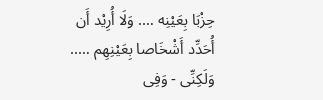حِزْبَا بِعَيْنِه …. وَلَا أُرِيْد أَن أُحَدِّد أَشْخَاصا بِعَيْنِهِم ….. وَلَكِنِّى - وَفِى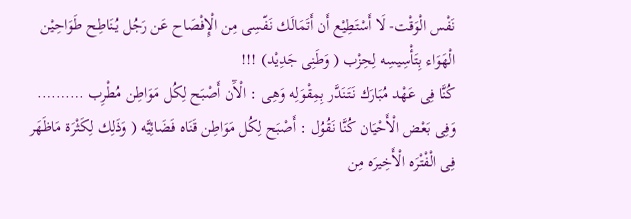نَفْس الْوَقْت- لَا أَسْتَطِيْع أَن أَتَمَالَك نَفّسِى مِن الْإِفْصَاح عَن رَجُل يُنَاطِح طَوَاحِيْن الْهَوَاء بِتَأْسِيسِه لِحِزْب ( وَطَنِى جَدِيْد) !!!
كُنَّا فِى عَهْد مُبَارَك نَتَنَدَّر بِمِقْوَلِه وَهِى : الْآَن أَصْبَح لِكُل مَوَاطِن مُطْرِب ………. وَفِى بَعْض الْأَحْيَان كُنَّا نَقُوُل : أَصْبَح لِكُل مَوَاطِن قَنَاه فَضَائِيَّه ( وَذَلِك لِكَثْرَة مَاظَهَر فِى الْفْتْرَه الْأَخِيرَه مِن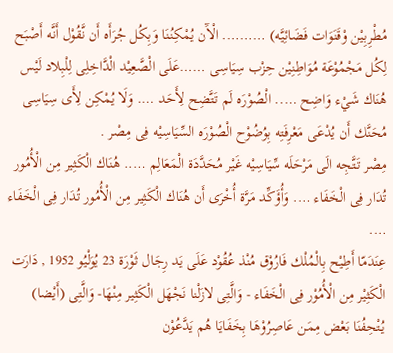مُطْرِبِيْن وْقَنَوَات فَضَائِيَّه) ………. الْآَن يُمْكِنُنَا وَبِكُل جُرَأَه أَن نَّقُوْل أَنَّه أَصْبَح لِكُل مَجْمُوْعَة مُوَاطِنِيْن حِزْب سِيَاسِى ……عَلَى الْصَّعِيْد الْدَّاخِلِى لِلْبِلاد لَيْس هُنَاك شَيْء وَاضِح ….. الْصُوْرَه لَم تَتَّضِح لِأَحَد …. وَلَا يُمْكِن لِأَى سِيَاسِى مُحَنَّك أَن يُدْعَى مَعْرِفَتِه بِوُضُوْح الْصُوْرَه السِّيَاسِيْه فِى مِصْر .
مِصْر تَتَّجِه الَى مَرْحَلَه سِّيَاسِيْه غَيْر مُحَدَّدَة الْمَعَالِم ….. هُنَاك الْكَثِير مِن الْأُمُور تُدَار فِى الْخَفَاء …. وَأُؤَكِّد مَرَّة أُخْرَى أَن هُنَاك الْكَثِير مِن الْأُمُور تُدَار فِى الْخَفَاء ….
عِنَدَمّا أَطِيْح بِالْمُلْك فَارُوْق مُنْذ عُقُوْد عَلَى يَد رِجَال ثَوْرَة 23 يُوَلْيُو 1952 , دَارَت الْكَثِيْر مِن الْأُمُوْر فِى الْخَفَاء - وَالَّتِى لازَلْنا نَجْهَل الْكَثِير مِنْهَا- وَالَّتِى (أَيْضا) يُتْحِفُنَا بَعْض مِمَن عَاصِرُوْهَا بِخَفَايَا هُم يَدَّعُوْن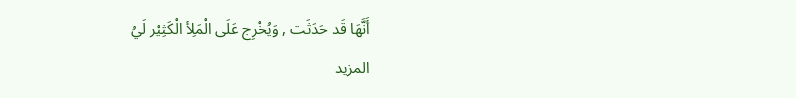أَنَّهَا قَد حَدَثَت , وَيُخْرِج عَلَى الْمَلِأ الْكَثِيْر لَيُ
المزيد